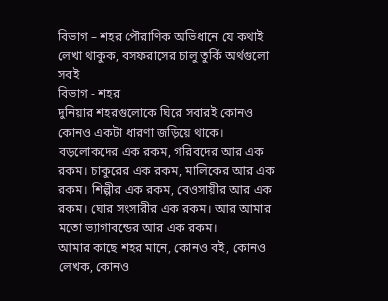বিভাগ – শহর পৌরাণিক অভিধানে যে কথাই লেখা থাকুক, বসফরাসের চালু তুর্কি অর্থগুলো সবই
বিভাগ - শহর
দুনিয়ার শহরগুলোকে ঘিরে সবারই কোনও কোনও একটা ধারণা জড়িয়ে থাকে। বড়লোকদের এক রকম, গরিবদের আর এক রকম। চাকুরের এক রকম, মালিকের আর এক রকম। শিল্পীর এক রকম, বেওসায়ীর আর এক রকম। ঘোর সংসারীর এক রকম। আর আমার মতো ভ্যাগাবন্ডের আর এক রকম।
আমার কাছে শহর মানে, কোনও বই, কোনও লেখক, কোনও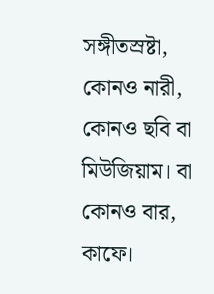সঙ্গীতস্রষ্টা, কোনও নারী, কোনও ছবি বা মিউজিয়াম। বা কোনও বার, কাফে।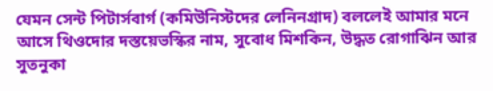যেমন সেন্ট পিটার্সবার্গ (কমিউনিস্টদের লেনিনগ্রাদ) বললেই আমার মনে আসে থিওদোর দস্তয়েভস্কির নাম, সুবোধ মিশকিন, উদ্ধত রোগাঝিন আর সুতনুকা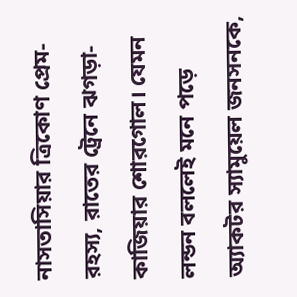নাসতাসিয়ার ত্রিকোণ প্রেম-রহস্য, রাতের ট্রেনে ঝগড়া-কাজিয়ার শোরগোল। যেমন লন্ডন বললেই মনে পড়ে অ্যাকটর স্যামুয়েল জনসনকে,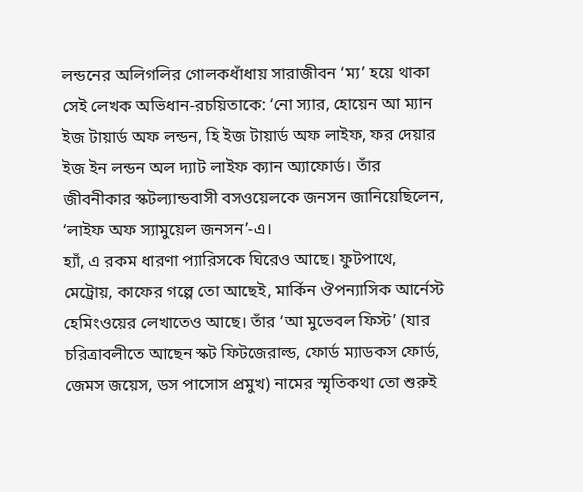লন্ডনের অলিগলির গোলকধাঁধায় সারাজীবন ‘ম্য’ হয়ে থাকা সেই লেখক অভিধান-রচয়িতাকে: ‘নো স্যার, হোয়েন আ ম্যান ইজ টায়ার্ড অফ লন্ডন, হি ইজ টায়ার্ড অফ লাইফ, ফর দেয়ার ইজ ইন লন্ডন অল দ্যাট লাইফ ক্যান অ্যাফোর্ড। তাঁর জীবনীকার স্কটল্যান্ডবাসী বসওয়েলকে জনসন জানিয়েছিলেন, ‘লাইফ অফ স্যামুয়েল জনসন’-এ।
হ্যাঁ, এ রকম ধারণা প্যারিসকে ঘিরেও আছে। ফুটপাথে, মেট্রোয়, কাফের গল্পে তো আছেই, মার্কিন ঔপন্যাসিক আর্নেস্ট হেমিংওয়ের লেখাতেও আছে। তাঁর ‘আ মুভেবল ফিস্ট’ (যার চরিত্রাবলীতে আছেন স্কট ফিটজেরাল্ড, ফোর্ড ম্যাডকস ফোর্ড, জেমস জয়েস, ডস পাসোস প্রমুখ) নামের স্মৃতিকথা তো শুরুই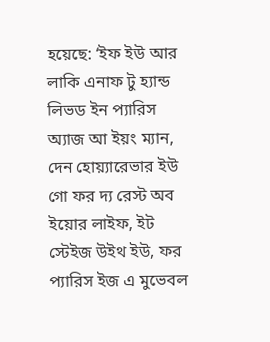হয়েছে: ‘ইফ ইউ আর লাকি এনাফ টু হ্যান্ড লিভড ইন প্যারিস অ্যাজ আ ইয়ং ম্যান, দেন হোয়্যারেভার ইউ গো ফর দ্য রেস্ট অব ইয়োর লাইফ, ইট স্টেইজ উইথ ইউ, ফর প্যারিস ইজ এ মুভেবল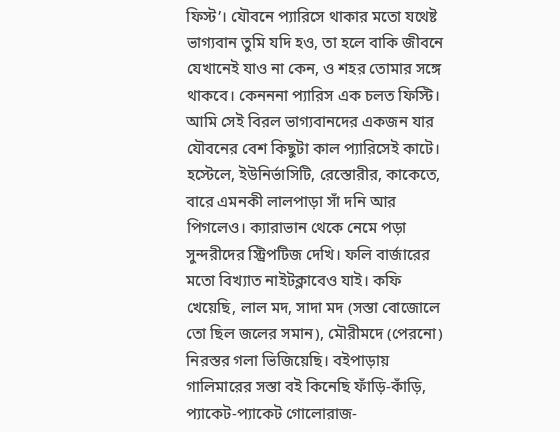ফিস্ট’। যৌবনে প্যারিসে থাকার মতো যথেষ্ট ভাগ্যবান তুমি যদি হও, তা হলে বাকি জীবনে যেখানেই যাও না কেন, ও শহর তোমার সঙ্গে থাকবে। কেনননা প্যারিস এক চলত ফিস্টি।
আমি সেই বিরল ভাগ্যবানদের একজন যার যৌবনের বেশ কিছুটা কাল প্যারিসেই কাটে। হস্টেলে, ইউনির্ভাসিটি, রেস্তোরীর, কাকেতে, বারে এমনকী লালপাড়া সাঁ দনি আর পিগলেও। ক্যারাভান থেকে নেমে পড়া সুন্দরীদের স্ট্রিপটিজ দেখি। ফলি বার্জারের মতো বিখ্যাত নাইটক্লাবেও যাই। কফি খেয়েছি, লাল মদ, সাদা মদ (সস্তা বোজোলে তো ছিল জলের সমান), মৌরীমদে (পেরনো) নিরস্তর গলা ভিজিয়েছি। বইপাড়ায় গালিমারের সস্তা বই কিনেছি ফাঁড়ি-কাঁড়ি, প্যাকেট-প্যাকেট গোলোরাজ-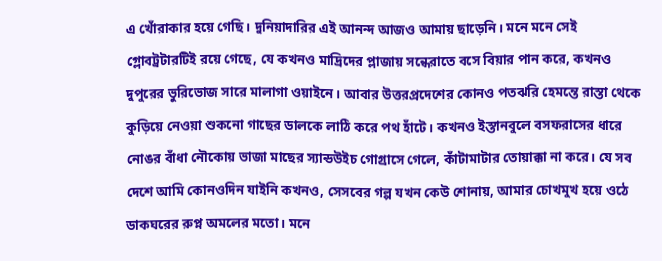এ খোঁরাকার হয়ে গেছি। দুনিয়াদারির এই আনন্দ আজও আমায় ছাড়েনি। মনে মনে সেই গ্লোবট্রটারটিই রয়ে গেছে, যে কখনও মাদ্রিদের প্লাজায় সন্ধেরাতে বসে বিয়ার পান করে, কখনও দুপুরের ভুরিভোজ সারে মালাগা ওয়াইনে। আবার উত্তরপ্রদেশের কোনও পতঝরি হেমন্তে রাস্তা থেকে কুড়িয়ে নেওয়া শুকনো গাছের ডালকে লাঠি করে পথ হাঁটে। কখনও ইস্তানবুলে বসফরাসের ধারে নোঙর বাঁধা নৌকোয় ভাজা মাছের স্যান্ডউইচ গোগ্রাসে গেলে, কাঁটামাটার তোয়াক্কা না করে। যে সব দেশে আমি কোনওদিন যাইনি কখনও, সেসবের গল্প যখন কেউ শোনায়, আমার চোখমুখ হয়ে ওঠে ডাকঘরের রুপ্ন অমলের মতো। মনে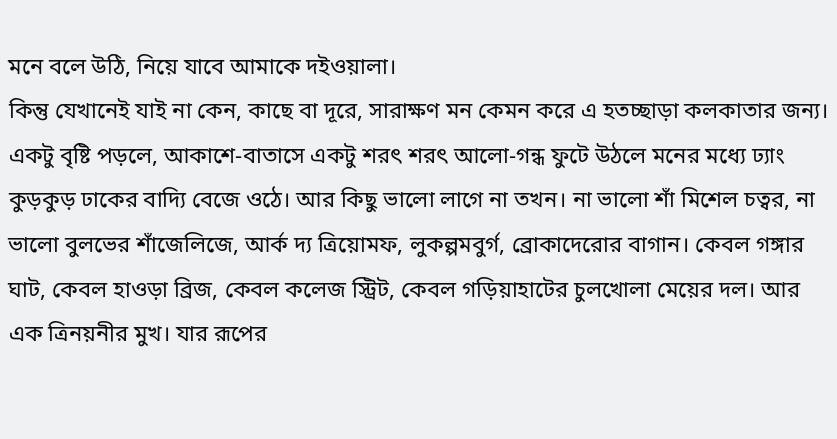মনে বলে উঠি, নিয়ে যাবে আমাকে দইওয়ালা।
কিন্তু যেখানেই যাই না কেন, কাছে বা দূরে, সারাক্ষণ মন কেমন করে এ হতচ্ছাড়া কলকাতার জন্য। একটু বৃষ্টি পড়লে, আকাশে-বাতাসে একটু শরৎ শরৎ আলো-গন্ধ ফুটে উঠলে মনের মধ্যে ঢ্যাং কুড়কুড় ঢাকের বাদ্যি বেজে ওঠে। আর কিছু ভালো লাগে না তখন। না ভালো শাঁ মিশেল চত্বর, না ভালো বুলভের শাঁজেলিজে, আর্ক দ্য ত্রিয়োমফ, লুকল্পমবুর্গ, ব্রোকাদেরোর বাগান। কেবল গঙ্গার ঘাট, কেবল হাওড়া ব্রিজ, কেবল কলেজ স্ট্রিট, কেবল গড়িয়াহাটের চুলখোলা মেয়ের দল। আর এক ত্রিনয়নীর মুখ। যার রূপের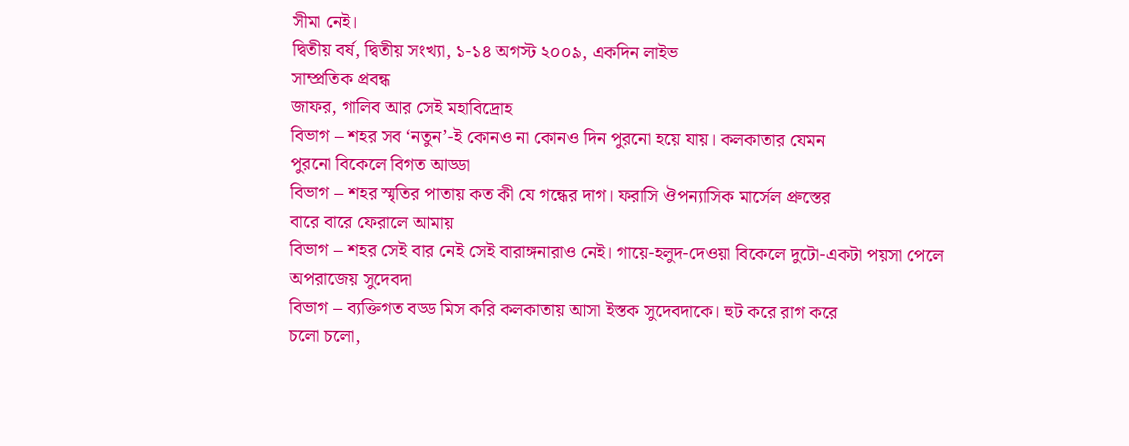সীমা নেই।
দ্বিতীয় বর্ষ, দ্বিতীয় সংখ্যা, ১-১৪ অগস্ট ২০০৯, একদিন লাইভ
সাম্প্রতিক প্রবন্ধ
জাফর, গালিব আর সেই মহাবিদ্রোহ
বিভাগ – শহর সব ‘নতুন’-ই কোনও না কোনও দিন পুরনো হয়ে যায়। কলকাতার যেমন
পুরনো বিকেলে বিগত আড্ডা
বিভাগ – শহর স্মৃতির পাতায় কত কী যে গন্ধের দাগ। ফরাসি ঔপন্যাসিক মার্সেল প্রুস্তের
বারে বারে ফেরালে আমায়
বিভাগ – শহর সেই বার নেই সেই বারাঙ্গনারাও নেই। গায়ে-হলুদ-দেওয়া বিকেলে দুটো-একটা পয়সা পেলে
অপরাজেয় সুদেবদা
বিভাগ – ব্যক্তিগত বড্ড মিস করি কলকাতায় আসা ইস্তক সুদেবদাকে। হুট করে রাগ করে
চলো চলো,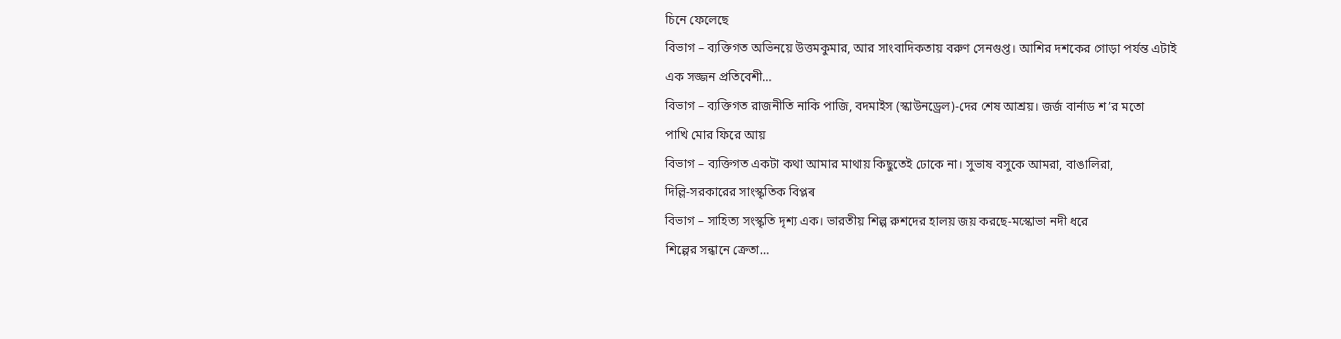চিনে ফেলেছে
বিভাগ – ব্যক্তিগত অভিনয়ে উত্তমকুমার, আর সাংবাদিকতায় বরুণ সেনগুপ্ত। আশির দশকের গোড়া পর্যন্ত এটাই
এক সজ্জন প্রতিবেশী…
বিভাগ – ব্যক্তিগত রাজনীতি নাকি পাজি, বদমাইস (স্কাউনড্রেল)-দের শেষ আশ্রয়। জর্জ বার্নাড শ’র মতো
পাখি মোর ফিরে আয়
বিভাগ – ব্যক্তিগত একটা কথা আমার মাথায় কিছুতেই ঢোকে না। সুভাষ বসুকে আমরা, বাঙালিরা,
দিল্লি-সরকারের সাংস্কৃতিক বিপ্লৰ
বিভাগ – সাহিত্য সংস্কৃতি দৃশ্য এক। ভারতীয় শিল্প রুশদের হালয় জয় করছে-মস্কোভা নদী ধরে
শিল্পের সন্ধানে ক্রেতা…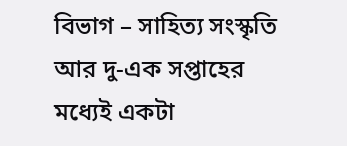বিভাগ – সাহিত্য সংস্কৃতি আর দু-এক সপ্তাহের মধ্যেই একটা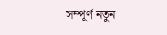সম্পূর্ণ নতুন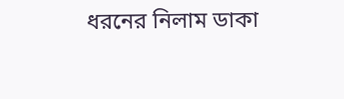ধরনের নিলাম ডাকা